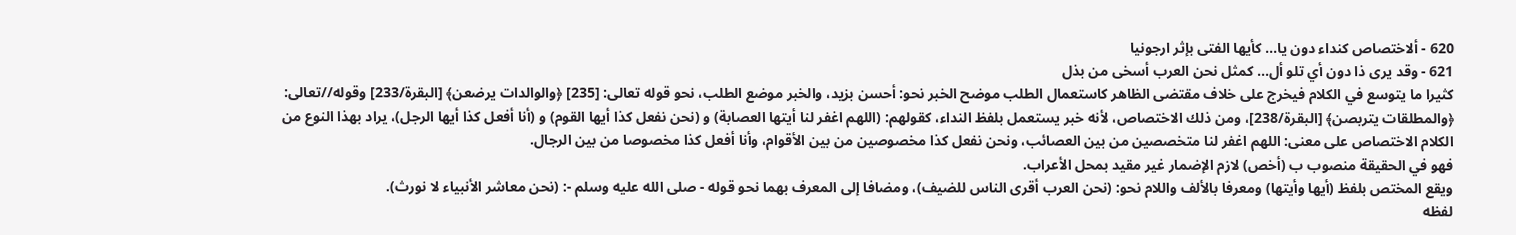620 - ألاختصاص كنداء دون يا... كأيها الفتى بإثر ارجونيا
621 - وقد يرى ذا دون أي تلو أل... كمثل نحن العرب أسخى من بذل
كثيرا ما يتوسع في الكلام فيخرج على خلاف مقتضى الظاهر كاستعمال الطلب موضح الخبر نحو: أحسن بزيد، والخبر موضع الطلب، نحو قوله تعالى: [235] ﴿والوالدات يرضعن﴾ [البقرة/233] وقوله//تعالى: ﴿والمطلقات يتربصن﴾ [البقرة/238]، ومن ذلك الاختصاص، لأنه خبر يستعمل بلفظ النداء، كقولهم: (اللهم اغفر لنا أيتها العصابة) و (نحن نفعل كذا أيها القوم) و (أنا أفعل كذا أيها الرجل)، يراد بهذا النوع من الكلام الاختصاص على معنى: اللهم اغفر لنا متخصصين من بين العصائب، ونحن نفعل كذا مخصوصين من بين الأقوام، وأنا أفعل كذا مخصوصا من بين الرجال.
فهو في الحقيقة منصوب ب (أخص) لازم الإضمار غير مقيد بمحل الأعراب.
ويقع المختص بلفظ (أيها وأيتها) ومعرفا بالألف واللام نحو: (نحن العرب أقرى الناس للضيف)، ومضافا إلى المعرف بهما نحو قوله - صلى الله عليه وسلم -: (نحن معاشر الأنبياء لا نورث).
لفظه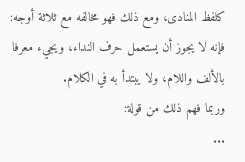كلفظ المنادى، ومع ذلك فهو مخالفه مع ثلاثة أوجه:
فإنه لا يجوز أن يستعمل حرف النداء، ويجيء معرفا بالألف واللام، ولا يبتدأ به في الكلام.
وربما فهم ذلك من قولة:
...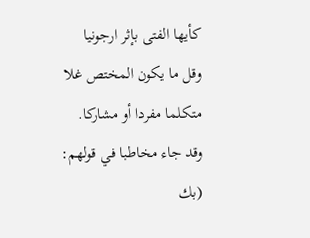كأيها الفتى بإثر ارجونيا
وقل ما يكون المختص غلا متكلما مفردا أو مشاركا.
وقد جاء مخاطبا في قولهم: (بك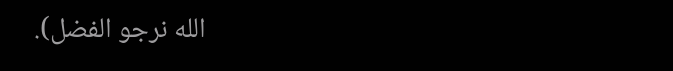الله نرجو الفضل).